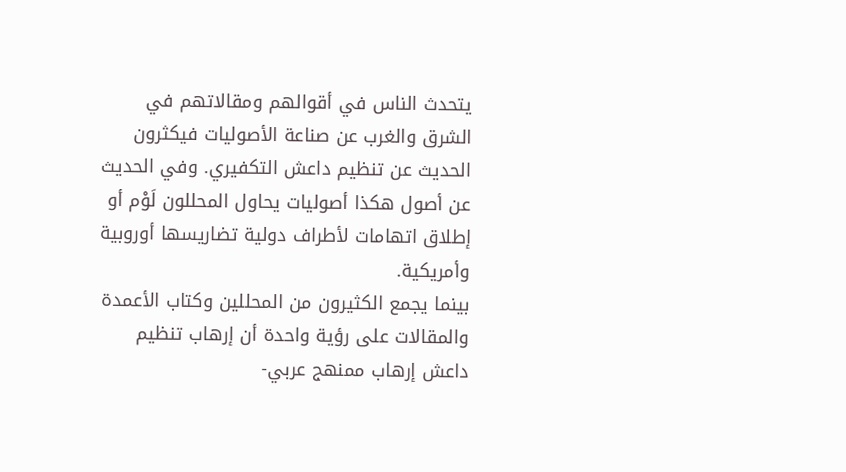يتحدث الناس في أقوالهم ومقالاتهم في الشرق والغرب عن صناعة الأصوليات فيكثرون الحديث عن تنظيم داعش التكفيري. وفي الحديث عن أصول هكذا أصوليات يحاول المحللون لَوْم أو إطلاق اتهامات لأطراف دولية تضاريسها أوروبية وأمريكية.
بينما يجمع الكثيرون من المحللين وكتاب الأعمدة والمقالات على رؤية واحدة أن إرهاب تنظيم داعش إرهاب ممنهج عربي-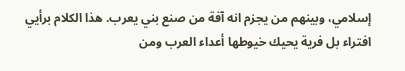إسلامي، وبينهم من يجزم انه آفة من صنع بني يعرب. هذا الكلام برأيي افتراء بل فرية يحيك خيوطها أعداء العرب ومن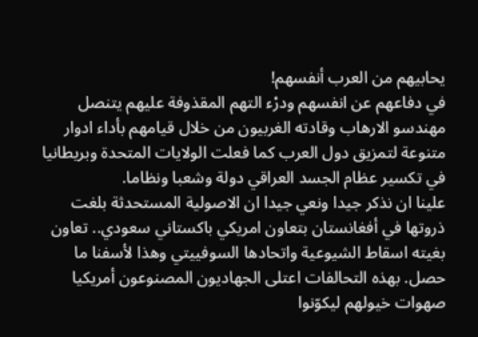يحابيهم من العرب أنفسهم!
في دفاعهم عن انفسهم ودرْء التهم المقذوفة عليهم يتنصل مهندسو الارهاب وقادته الغربيون من خلال قيامهم بأداء ادوار متنوعة لتمزيق دول العرب كما فعلت الولايات المتحدة وبريطانيا في تكسير عظام الجسد العراقي دولة وشعبا ونظاما.
علينا ان نذكر جيدا ونعي جيدا ان الاصولية المستحدثة بلغت ذروتها في أفغانستان بتعاون امريكي باكستاني سعودي.. تعاون بغيته اسقاط الشيوعية واتحادها السوفييتي وهذا لأسفنا ما حصل. بهذه التحالفات اعتلى الجهاديون المصنوعون أمريكيا صهوات خيولهم ليكوّنوا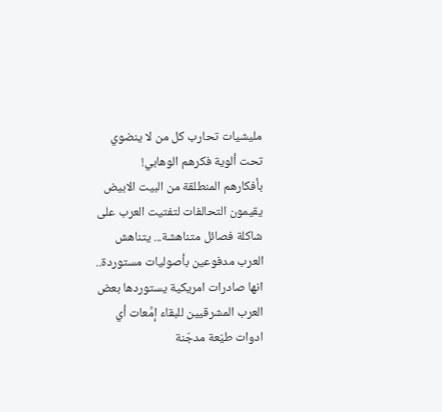مليشيات تحارب كل من لا ينضوي تحت ألوية فكرهم الوهابي!
بأفكارهم المنطلقة من البيت الابيض يقيمون التحالفات لتفتيت العرب على شاكلة فصائل متناهشة... يتناهش العرب مدفوعين بأصوليات مستوردة.. انها صادرات امريكية يستوردها بعض العرب المشرقيين للبقاء إمَّعات أي ادوات طيّعة مدجّنة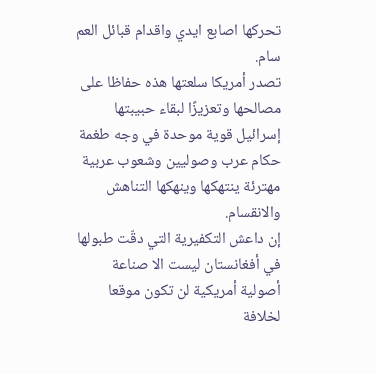تحركها اصابع ايدي واقدام قبائل العم سام.
تصدر أمريكا سلعتها هذه حفاظا على مصالحها وتعزيزًا لبقاء حبيبتها إسرائيل قوية موحدة في وجه طغمة حكام عرب وصوليين وشعوب عربية مهترئة ينتهكها وينهكها التناهش والانقسام.
إن داعش التكفيرية التي دقّت طبولها في أفغانستان ليست الا صناعة أصولية أمريكية لن تكون موقعا لخلافة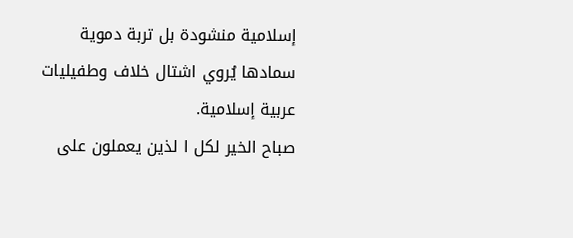إسلامية منشودة بل تربة دموية سمادها يُروي اشتال خلاف وطفيليات عربية إسلامية.
صباح الخير لكل ا لذين يعملون على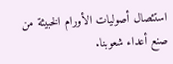استئصال أصوليات الأورام الخبيثة من صنع أعداء شعوبنا.